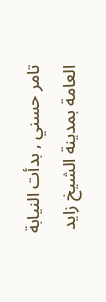تامر حسني , بدأت النيابة العامة بمدينة الشيخ زايد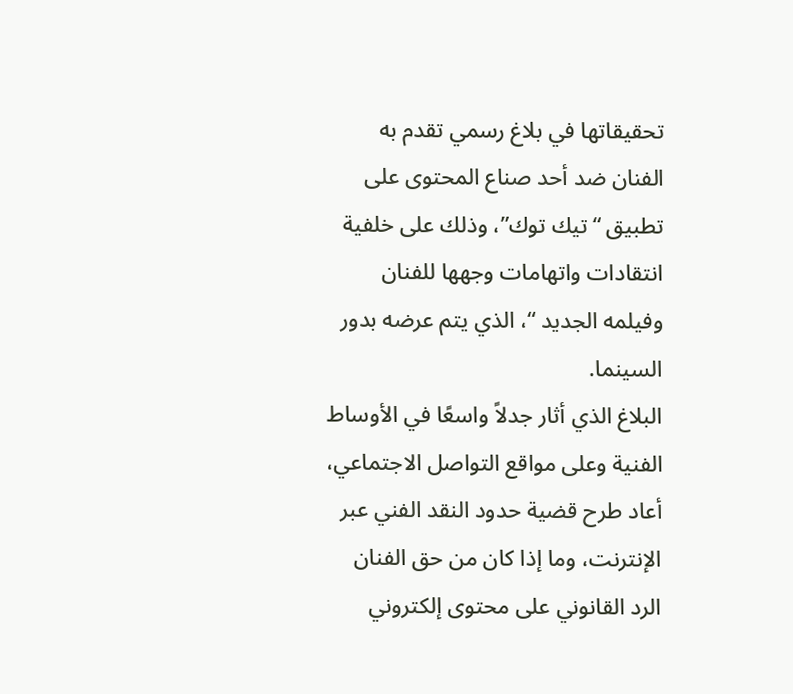تحقيقاتها في بلاغ رسمي تقدم به الفنان ضد أحد صناع المحتوى على تطبيق “تيك توك”، وذلك على خلفية انتقادات واتهامات وجهها للفنان وفيلمه الجديد “، الذي يتم عرضه بدور السينما.
البلاغ الذي أثار جدلاً واسعًا في الأوساط الفنية وعلى مواقع التواصل الاجتماعي، أعاد طرح قضية حدود النقد الفني عبر الإنترنت، وما إذا كان من حق الفنان الرد القانوني على محتوى إلكتروني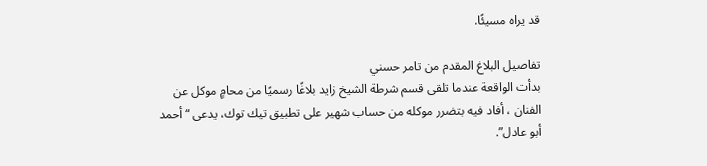قد يراه مسيئًا.

تفاصيل البلاغ المقدم من تامر حسني
بدأت الواقعة عندما تلقى قسم شرطة الشيخ زايد بلاغًا رسميًا من محامٍ موكل عن الفنان ، أفاد فيه بتضرر موكله من حساب شهير على تطبيق تيك توك، يدعى “أحمد أبو عادل”.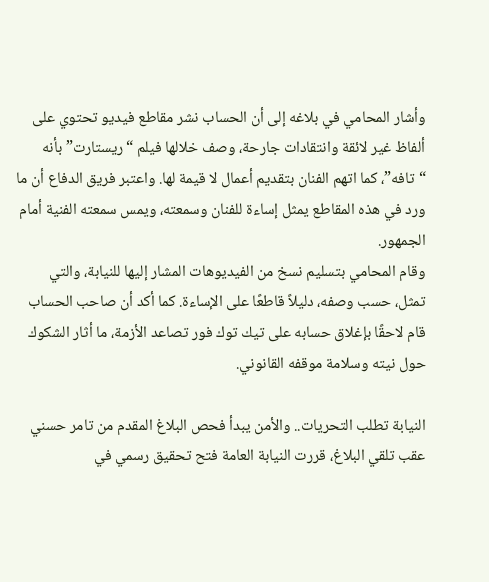وأشار المحامي في بلاغه إلى أن الحساب نشر مقاطع فيديو تحتوي على ألفاظ غير لائقة وانتقادات جارحة، وصف خلالها فيلم “ريستارت” بأنه “تافه”، كما اتهم الفنان بتقديم أعمال لا قيمة لها. واعتبر فريق الدفاع أن ما ورد في هذه المقاطع يمثل إساءة للفنان وسمعته، ويمس سمعته الفنية أمام الجمهور.
وقام المحامي بتسليم نسخ من الفيديوهات المشار إليها للنيابة، والتي تمثل، حسب وصفه، دليلاً قاطعًا على الإساءة. كما أكد أن صاحب الحساب قام لاحقًا بإغلاق حسابه على تيك توك فور تصاعد الأزمة، ما أثار الشكوك حول نيته وسلامة موقفه القانوني.

النيابة تطلب التحريات.. والأمن يبدأ فحص البلاغ المقدم من تامر حسني
عقب تلقي البلاغ، قررت النيابة العامة فتح تحقيق رسمي في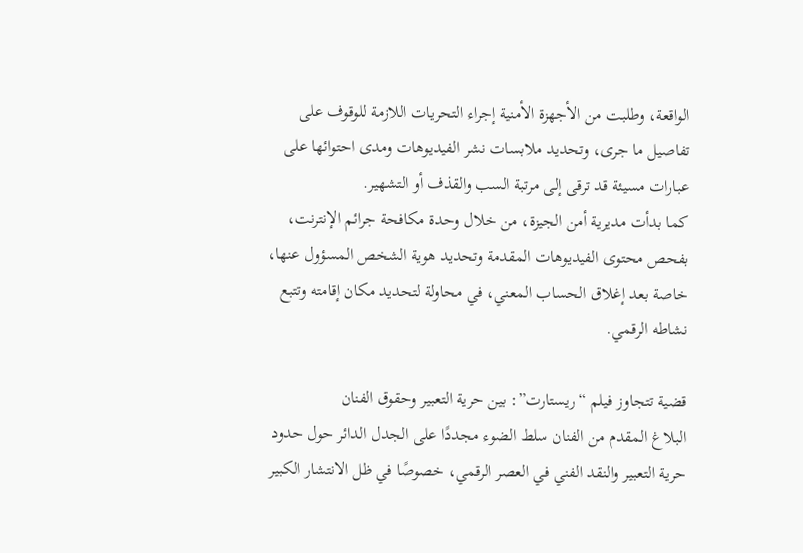الواقعة، وطلبت من الأجهزة الأمنية إجراء التحريات اللازمة للوقوف على تفاصيل ما جرى، وتحديد ملابسات نشر الفيديوهات ومدى احتوائها على عبارات مسيئة قد ترقى إلى مرتبة السب والقذف أو التشهير.
كما بدأت مديرية أمن الجيزة، من خلال وحدة مكافحة جرائم الإنترنت، بفحص محتوى الفيديوهات المقدمة وتحديد هوية الشخص المسؤول عنها، خاصة بعد إغلاق الحساب المعني، في محاولة لتحديد مكان إقامته وتتبع نشاطه الرقمي.

قضية تتجاوز فيلم “ريستارت”: بين حرية التعبير وحقوق الفنان
البلاغ المقدم من الفنان سلط الضوء مجددًا على الجدل الدائر حول حدود حرية التعبير والنقد الفني في العصر الرقمي، خصوصًا في ظل الانتشار الكبير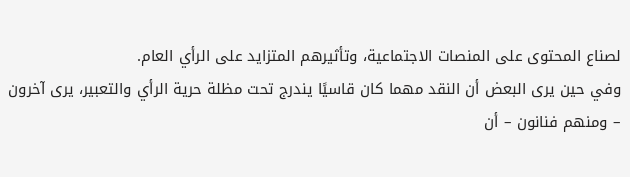لصناع المحتوى على المنصات الاجتماعية، وتأثيرهم المتزايد على الرأي العام.
وفي حين يرى البعض أن النقد مهما كان قاسيًا يندرج تحت مظلة حرية الرأي والتعبير، يرى آخرون – ومنهم فنانون – أن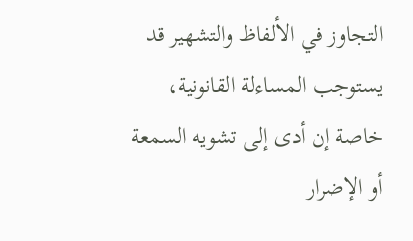التجاوز في الألفاظ والتشهير قد يستوجب المساءلة القانونية، خاصة إن أدى إلى تشويه السمعة أو الإضرار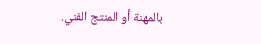بالمهنة أو المنتج الفني.